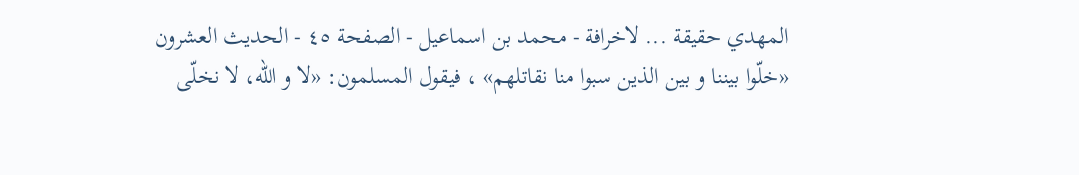المهدي حقيقة ... لاخرافة - محمد بن اسماعيل - الصفحة ٤٥ - الحديث العشرون
«خلّوا بيننا و بين الذين سبوا منا نقاتلهم» ، فيقول المسلمون: «لا و اللّه، لا نخلّى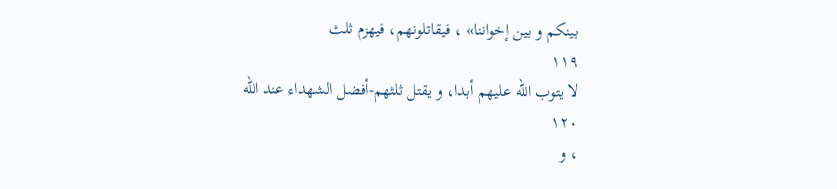بينكم و بين إخواننا» ، فيقاتلونهم، فيهزم ثلث
١١٩
لا يتوب اللّه عليهم أبدا، و يقتل ثلثهم-أفضل الشهداء عند اللّه
١٢٠
، و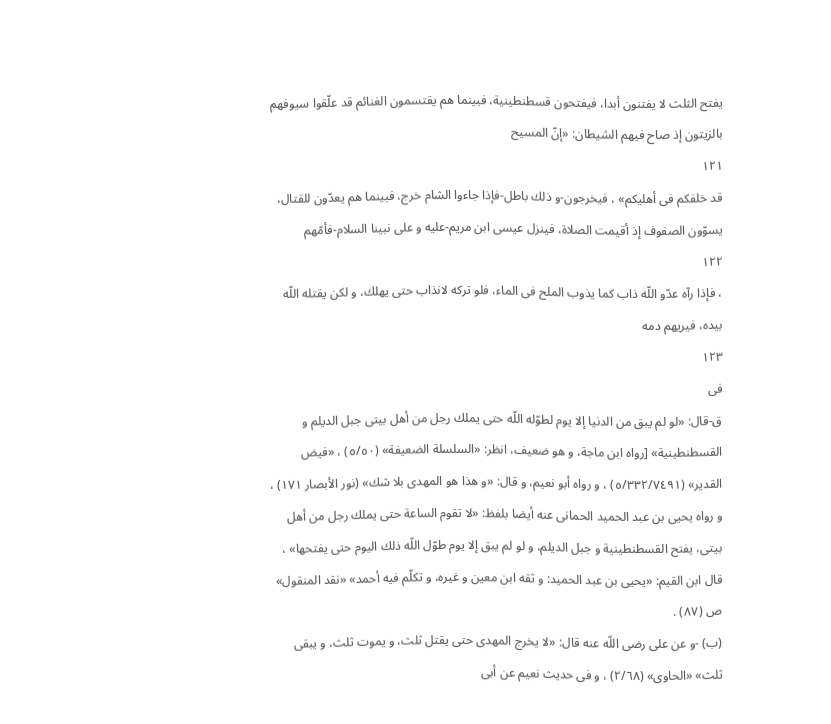يفتح الثلث لا يفتنون أبدا، فيفتحون قسطنطينية، فبينما هم يقتسمون الغنائم قد علّقوا سيوفهم بالزيتون إذ صاح فيهم الشيطان: «إنّ المسيح
١٢١
قد خلفكم فى أهليكم» ، فيخرجون-و ذلك باطل-فإذا جاءوا الشام خرج، فبينما هم يعدّون للقتال، يسوّون الصفوف إذ أقيمت الصلاة، فينزل عيسى ابن مريم-عليه و على نبينا السلام-فأمّهم
١٢٢
، فإذا رآه عدّو اللّه ذاب كما يذوب الملح فى الماء، فلو تركه لانذاب حتى يهلك، و لكن يقتله اللّه بيده، فيريهم دمه
١٢٣
فى
ق-قال: «لو لم يبق من الدنيا إلا يوم لطوّله اللّه حتى يملك رجل من أهل بيتى جبل الديلم و القسطنطينية» [رواه ابن ماجة، و هو ضعيف، انظر: «السلسلة الضعيفة» (٥/٥٠) ، «فيض القدير» (٥/٣٣٢/٧٤٩١) ، و رواه أبو نعيم، و قال: «و هذا هو المهدى بلا شك» (نور الأبصار ١٧١) ، و رواه يحيى بن عبد الحميد الحمانى عنه أيضا بلفظ: «لا تقوم الساعة حتى يملك رجل من أهل بيتى، يفتح القسطنطينية و جبل الديلم، و لو لم يبق إلا يوم طوّل اللّه ذلك اليوم حتى يفتحها» ، قال ابن القيم: «يحيى بن عبد الحميد: و ثقه ابن معين و غيره، و تكلّم فيه أحمد» «نقد المنقول» ص (٨٧) .
(ب) -و عن على رضى اللّه عنه قال: «لا يخرج المهدى حتى يقتل ثلث، و يموت ثلث، و يبقى ثلث» «الحاوى» (٢/٦٨) ، و فى حديث نعيم عن أبى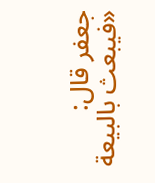جعفر قال: «فيبعث بالبيعة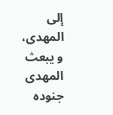إلى المهدى، و يبعث المهدى جنوده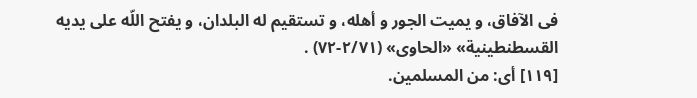فى الآفاق، و يميت الجور و أهله، و تستقيم له البلدان، و يفتح اللّه على يديه القسطنطينية» «الحاوى» (٢/٧١-٧٢) .
[١١٩] أى: من المسلمين.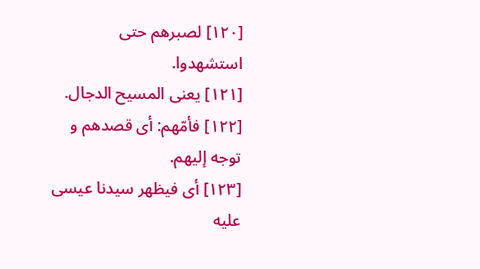[١٢٠] لصبرهم حتى استشهدوا.
[١٢١] يعنى المسيح الدجال.
[١٢٢] فأمّهم: أى قصدهم و توجه إليهم.
[١٢٣] أى فيظهر سيدنا عيسى عليه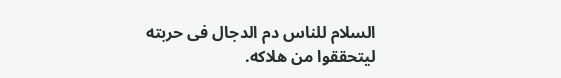السلام للناس دم الدجال فى حربته ليتحققوا من هلاكه.